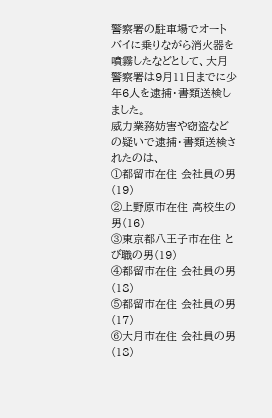警察署の駐車場でオートバイに乗りながら消火器を噴霧したなどとして、大月警察署は9月11日までに少年6人を逮捕・書類送検しました。
威力業務妨害や窃盗などの疑いで逮捕・書類送検されたのは、
①都留市在住 会社員の男(19)
②上野原市在住 高校生の男(16)
③東京都八王子市在住 とび職の男(19)
④都留市在住 会社員の男(18)
⑤都留市在住 会社員の男(17)
⑥大月市在住 会社員の男(18)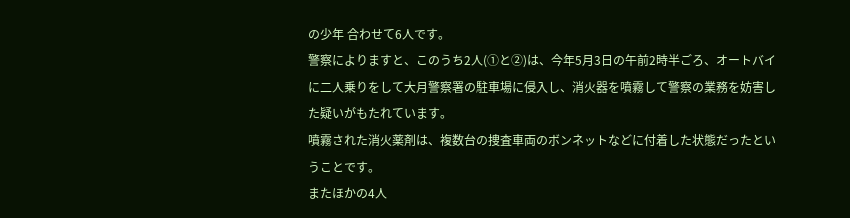の少年 合わせて6人です。
警察によりますと、このうち2人(①と②)は、今年5月3日の午前2時半ごろ、オートバイに二人乗りをして大月警察署の駐車場に侵入し、消火器を噴霧して警察の業務を妨害した疑いがもたれています。
噴霧された消火薬剤は、複数台の捜査車両のボンネットなどに付着した状態だったということです。
またほかの4人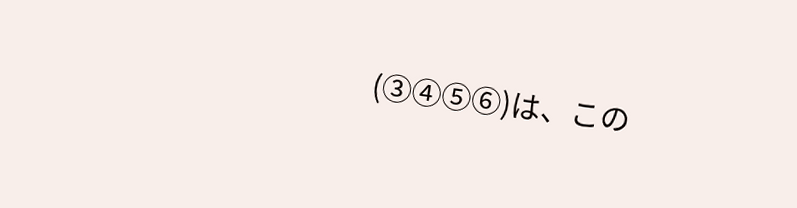(③④⑤⑥)は、この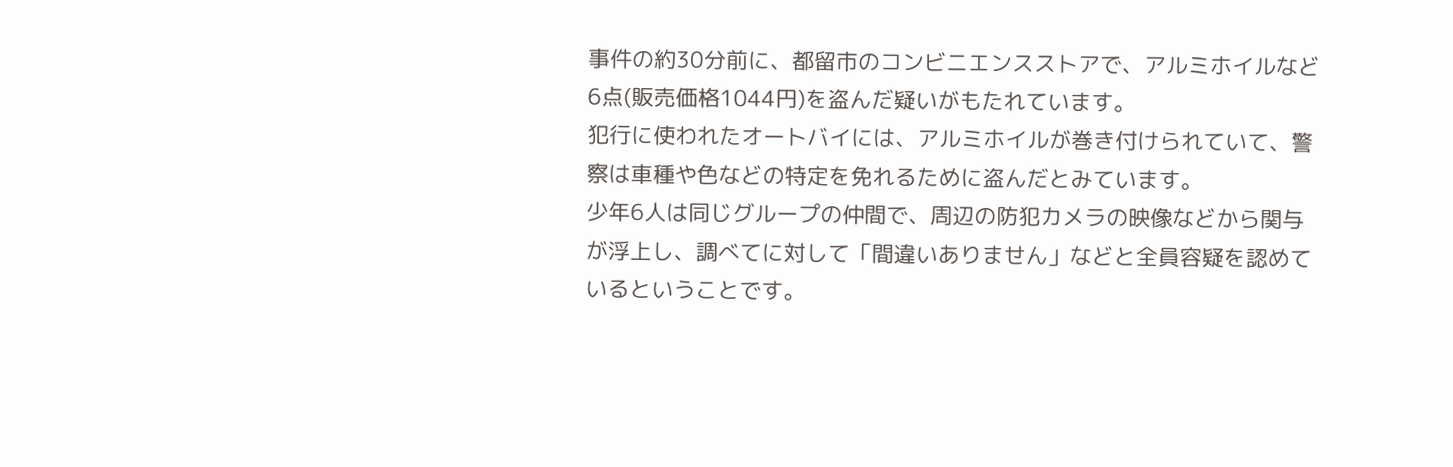事件の約30分前に、都留市のコンビニエンスストアで、アルミホイルなど6点(販売価格1044円)を盗んだ疑いがもたれています。
犯行に使われたオートバイには、アルミホイルが巻き付けられていて、警察は車種や色などの特定を免れるために盗んだとみています。
少年6人は同じグループの仲間で、周辺の防犯カメラの映像などから関与が浮上し、調べてに対して「間違いありません」などと全員容疑を認めているということです。